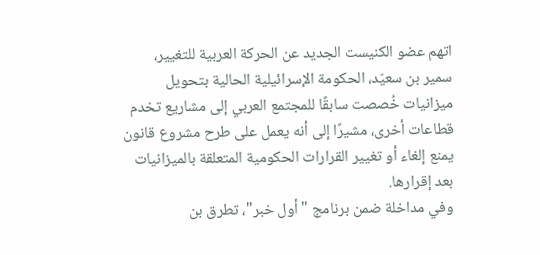اتهم عضو الكنيست الجديد عن الحركة العربية للتغيير، سمير بن سعيّد، الحكومة الإسرائيلية الحالية بتحويل ميزانيات خُصصت سابقًا للمجتمع العربي إلى مشاريع تخدم قطاعات أخرى، مشيرًا إلى أنه يعمل على طرح مشروع قانون يمنع إلغاء أو تغيير القرارات الحكومية المتعلقة بالميزانيات بعد إقرارها.
وفي مداخلة ضمن برنامج "أول خبر"، تطرق بن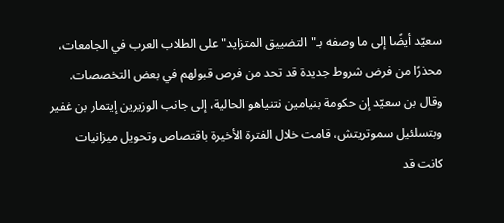سعيّد أيضًا إلى ما وصفه بـ"التضييق المتزايد" على الطلاب العرب في الجامعات، محذرًا من فرض شروط جديدة قد تحد من فرص قبولهم في بعض التخصصات.
وقال بن سعيّد إن حكومة بنيامين نتنياهو الحالية، إلى جانب الوزيرين إيتمار بن غفير وبتسلئيل سموتريتش، قامت خلال الفترة الأخيرة باقتصاص وتحويل ميزانيات كانت قد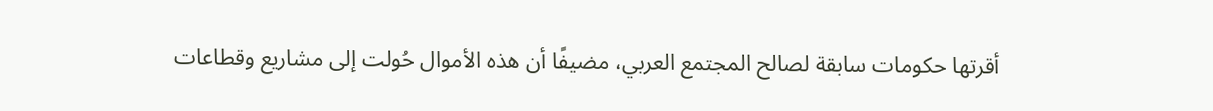أقرتها حكومات سابقة لصالح المجتمع العربي، مضيفًا أن هذه الأموال حُولت إلى مشاريع وقطاعات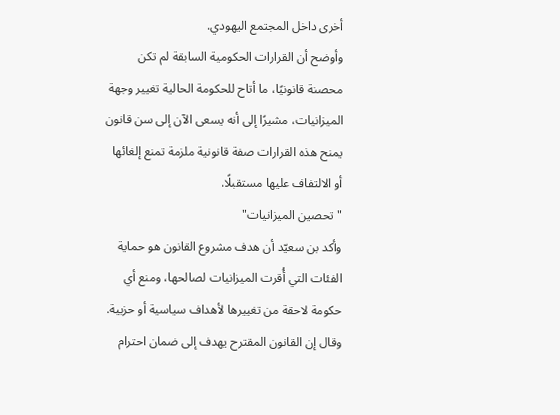أخرى داخل المجتمع اليهودي.
وأوضح أن القرارات الحكومية السابقة لم تكن محصنة قانونيًا، ما أتاح للحكومة الحالية تغيير وجهة الميزانيات، مشيرًا إلى أنه يسعى الآن إلى سن قانون يمنح هذه القرارات صفة قانونية ملزمة تمنع إلغائها أو الالتفاف عليها مستقبلًا.
"تحصين الميزانيات"
وأكد بن سعيّد أن هدف مشروع القانون هو حماية الفئات التي أُقرت الميزانيات لصالحها، ومنع أي حكومة لاحقة من تغييرها لأهداف سياسية أو حزبية. وقال إن القانون المقترح يهدف إلى ضمان احترام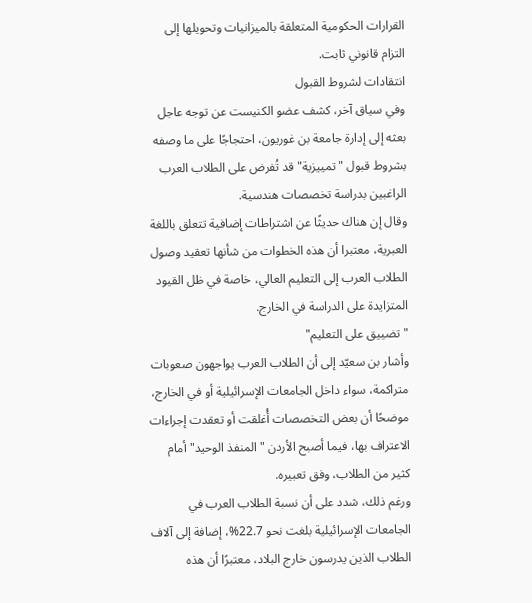القرارات الحكومية المتعلقة بالميزانيات وتحويلها إلى التزام قانوني ثابت.
انتقادات لشروط القبول
وفي سياق آخر، كشف عضو الكنيست عن توجه عاجل بعثه إلى إدارة جامعة بن غوريون، احتجاجًا على ما وصفه بشروط قبول "تمييزية" قد تُفرض على الطلاب العرب الراغبين بدراسة تخصصات هندسية.
وقال إن هناك حديثًا عن اشتراطات إضافية تتعلق باللغة العبرية، معتبرا أن هذه الخطوات من شأنها تعقيد وصول الطلاب العرب إلى التعليم العالي، خاصة في ظل القيود المتزايدة على الدراسة في الخارج.
"تضييق على التعليم"
وأشار بن سعيّد إلى أن الطلاب العرب يواجهون صعوبات متراكمة، سواء داخل الجامعات الإسرائيلية أو في الخارج، موضحًا أن بعض التخصصات أُغلقت أو تعقدت إجراءات الاعتراف بها، فيما أصبح الأردن "المنفذ الوحيد" أمام كثير من الطلاب، وفق تعبيره.
ورغم ذلك، شدد على أن نسبة الطلاب العرب في الجامعات الإسرائيلية بلغت نحو 22.7%، إضافة إلى آلاف الطلاب الذين يدرسون خارج البلاد، معتبرًا أن هذه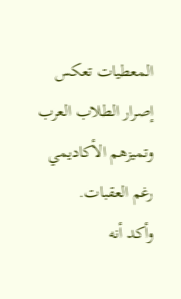المعطيات تعكس إصرار الطلاب العرب وتميزهم الأكاديمي رغم العقبات.
وأكد أنه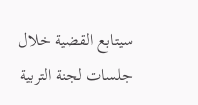سيتابع القضية خلال جلسات لجنة التربية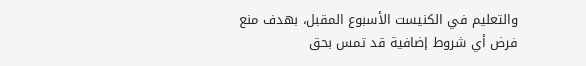والتعليم في الكنيست الأسبوع المقبل، بهدف منع فرض أي شروط إضافية قد تمس بحق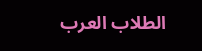الطلاب العرب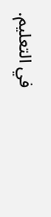في التعليم.